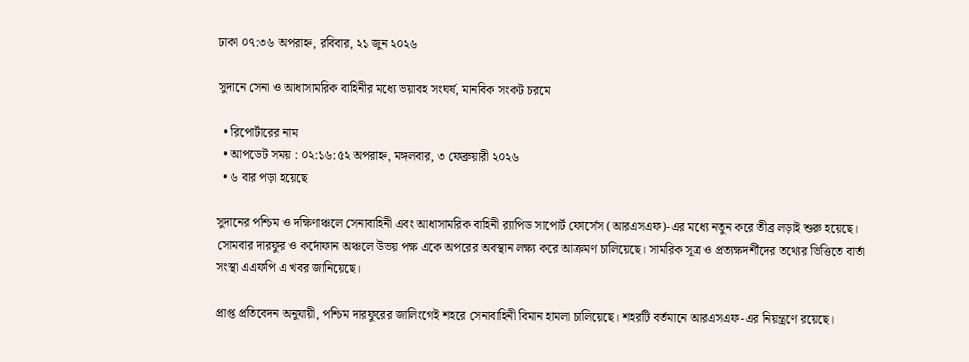ঢাকা ০৭:৩৬ অপরাহ্ন, রবিবার, ২১ জুন ২০২৬

সুদানে সেনা ও আধাসামরিক বাহিনীর মধ্যে ভয়াবহ সংঘর্ষ, মানবিক সংকট চরমে

  • রিপোর্টারের নাম
  • আপডেট সময় : ০২:১৬:৫২ অপরাহ্ন, মঙ্গলবার, ৩ ফেব্রুয়ারী ২০২৬
  • ৬ বার পড়া হয়েছে

সুদানের পশ্চিম ও দক্ষিণাঞ্চলে সেনাবাহিনী এবং আধাসামরিক বাহিনী র‌্যাপিড সাপোর্ট ফোর্সেস (আরএসএফ)-এর মধ্যে নতুন করে তীব্র লড়াই শুরু হয়েছে। সোমবার দারফুর ও কর্দোফান অঞ্চলে উভয় পক্ষ একে অপরের অবস্থান লক্ষ্য করে আক্রমণ চালিয়েছে। সামরিক সূত্র ও প্রত্যক্ষদর্শীদের তথ্যের ভিত্তিতে বার্তা সংস্থা এএফপি এ খবর জানিয়েছে।

প্রাপ্ত প্রতিবেদন অনুযায়ী, পশ্চিম দারফুরের জালিংগেই শহরে সেনাবাহিনী বিমান হামলা চালিয়েছে। শহরটি বর্তমানে আরএসএফ-এর নিয়ন্ত্রণে রয়েছে।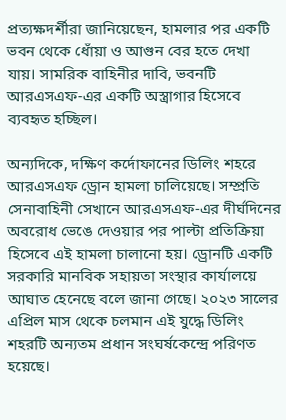প্রত্যক্ষদর্শীরা জানিয়েছেন, হামলার পর একটি ভবন থেকে ধোঁয়া ও আগুন বের হতে দেখা যায়। সামরিক বাহিনীর দাবি, ভবনটি আরএসএফ-এর একটি অস্ত্রাগার হিসেবে ব্যবহৃত হচ্ছিল।

অন্যদিকে, দক্ষিণ কর্দোফানের ডিলিং শহরে আরএসএফ ড্রোন হামলা চালিয়েছে। সম্প্রতি সেনাবাহিনী সেখানে আরএসএফ-এর দীর্ঘদিনের অবরোধ ভেঙে দেওয়ার পর পাল্টা প্রতিক্রিয়া হিসেবে এই হামলা চালানো হয়। ড্রোনটি একটি সরকারি মানবিক সহায়তা সংস্থার কার্যালয়ে আঘাত হেনেছে বলে জানা গেছে। ২০২৩ সালের এপ্রিল মাস থেকে চলমান এই যুদ্ধে ডিলিং শহরটি অন্যতম প্রধান সংঘর্ষকেন্দ্রে পরিণত হয়েছে।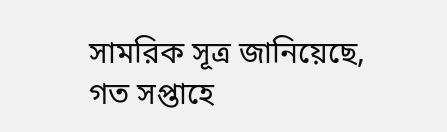সামরিক সূত্র জানিয়েছে, গত সপ্তাহে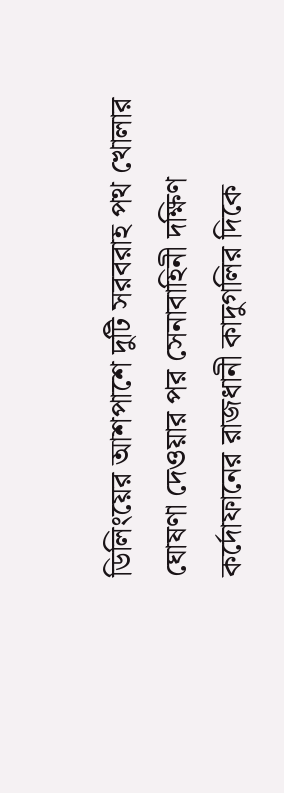ডিলিংয়ের আশপাশে দুটি সরবরাহ পথ খোলার ঘোষণা দেওয়ার পর সেনাবাহিনী দক্ষিণ কর্দোফানের রাজধানী কাদুগলির দিকে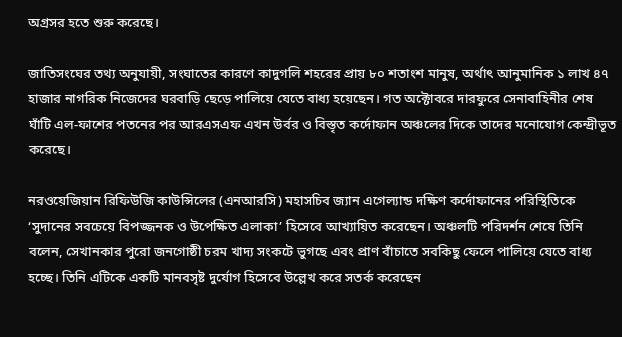অগ্রসর হতে শুরু করেছে।

জাতিসংঘের তথ্য অনুযায়ী, সংঘাতের কারণে কাদুগলি শহরের প্রায় ৮০ শতাংশ মানুষ, অর্থাৎ আনুমানিক ১ লাখ ৪৭ হাজার নাগরিক নিজেদের ঘরবাড়ি ছেড়ে পালিয়ে যেতে বাধ্য হয়েছেন। গত অক্টোবরে দারফুরে সেনাবাহিনীর শেষ ঘাঁটি এল-ফাশের পতনের পর আরএসএফ এখন উর্বর ও বিস্তৃত কর্দোফান অঞ্চলের দিকে তাদের মনোযোগ কেন্দ্রীভূত করেছে।

নরওয়েজিয়ান রিফিউজি কাউন্সিলের (এনআরসি) মহাসচিব জ্যান এগেল্যান্ড দক্ষিণ কর্দোফানের পরিস্থিতিকে ‘সুদানের সবচেয়ে বিপজ্জনক ও উপেক্ষিত এলাকা’ হিসেবে আখ্যায়িত করেছেন। অঞ্চলটি পরিদর্শন শেষে তিনি বলেন, সেখানকার পুরো জনগোষ্ঠী চরম খাদ্য সংকটে ভুগছে এবং প্রাণ বাঁচাতে সবকিছু ফেলে পালিয়ে যেতে বাধ্য হচ্ছে। তিনি এটিকে একটি মানবসৃষ্ট দুর্যোগ হিসেবে উল্লেখ করে সতর্ক করেছেন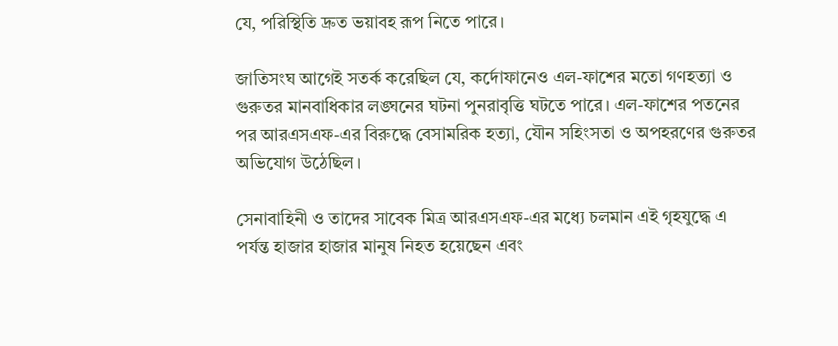যে, পরিস্থিতি দ্রুত ভয়াবহ রূপ নিতে পারে।

জাতিসংঘ আগেই সতর্ক করেছিল যে, কর্দোফানেও এল-ফাশের মতো গণহত্যা ও গুরুতর মানবাধিকার লঙ্ঘনের ঘটনা পুনরাবৃত্তি ঘটতে পারে। এল-ফাশের পতনের পর আরএসএফ-এর বিরুদ্ধে বেসামরিক হত্যা, যৌন সহিংসতা ও অপহরণের গুরুতর অভিযোগ উঠেছিল।

সেনাবাহিনী ও তাদের সাবেক মিত্র আরএসএফ-এর মধ্যে চলমান এই গৃহযুদ্ধে এ পর্যন্ত হাজার হাজার মানুষ নিহত হয়েছেন এবং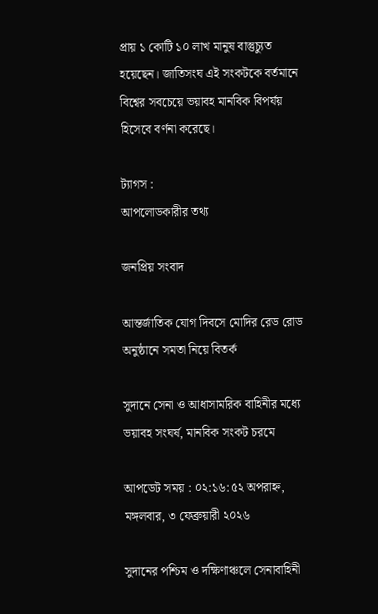প্রায় ১ কোটি ১০ লাখ মানুষ বাস্তুচ্যুত হয়েছেন। জাতিসংঘ এই সংকটকে বর্তমানে বিশ্বের সবচেয়ে ভয়াবহ মানবিক বিপর্যয় হিসেবে বর্ণনা করেছে।

ট্যাগস :
আপলোডকারীর তথ্য

জনপ্রিয় সংবাদ

আন্তর্জাতিক যোগ দিবসে মোদির রেড রোড অনুষ্ঠানে সমতা নিয়ে বিতর্ক

সুদানে সেনা ও আধাসামরিক বাহিনীর মধ্যে ভয়াবহ সংঘর্ষ, মানবিক সংকট চরমে

আপডেট সময় : ০২:১৬:৫২ অপরাহ্ন, মঙ্গলবার, ৩ ফেব্রুয়ারী ২০২৬

সুদানের পশ্চিম ও দক্ষিণাঞ্চলে সেনাবাহিনী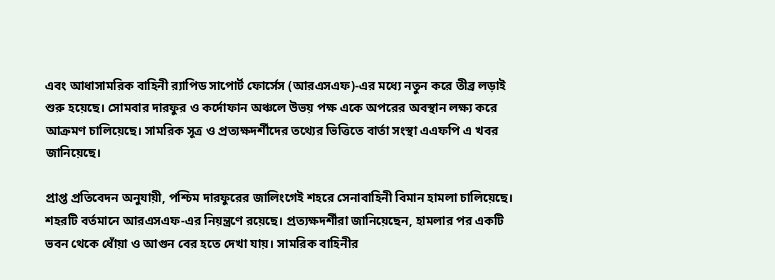এবং আধাসামরিক বাহিনী র‌্যাপিড সাপোর্ট ফোর্সেস (আরএসএফ)-এর মধ্যে নতুন করে তীব্র লড়াই শুরু হয়েছে। সোমবার দারফুর ও কর্দোফান অঞ্চলে উভয় পক্ষ একে অপরের অবস্থান লক্ষ্য করে আক্রমণ চালিয়েছে। সামরিক সূত্র ও প্রত্যক্ষদর্শীদের তথ্যের ভিত্তিতে বার্তা সংস্থা এএফপি এ খবর জানিয়েছে।

প্রাপ্ত প্রতিবেদন অনুযায়ী, পশ্চিম দারফুরের জালিংগেই শহরে সেনাবাহিনী বিমান হামলা চালিয়েছে। শহরটি বর্তমানে আরএসএফ-এর নিয়ন্ত্রণে রয়েছে। প্রত্যক্ষদর্শীরা জানিয়েছেন, হামলার পর একটি ভবন থেকে ধোঁয়া ও আগুন বের হতে দেখা যায়। সামরিক বাহিনীর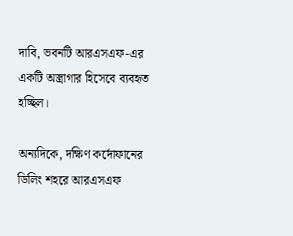দাবি, ভবনটি আরএসএফ-এর একটি অস্ত্রাগার হিসেবে ব্যবহৃত হচ্ছিল।

অন্যদিকে, দক্ষিণ কর্দোফানের ডিলিং শহরে আরএসএফ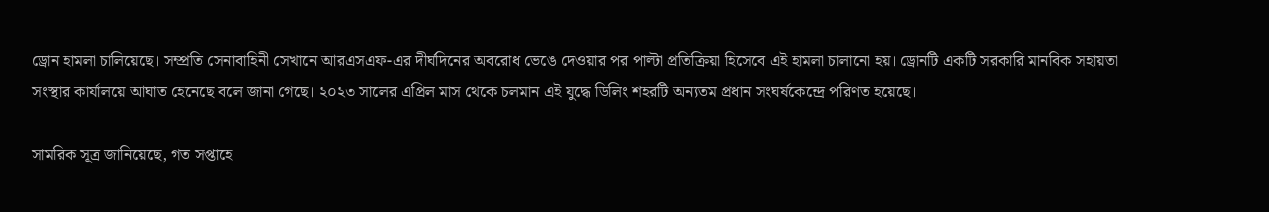ড্রোন হামলা চালিয়েছে। সম্প্রতি সেনাবাহিনী সেখানে আরএসএফ-এর দীর্ঘদিনের অবরোধ ভেঙে দেওয়ার পর পাল্টা প্রতিক্রিয়া হিসেবে এই হামলা চালানো হয়। ড্রোনটি একটি সরকারি মানবিক সহায়তা সংস্থার কার্যালয়ে আঘাত হেনেছে বলে জানা গেছে। ২০২৩ সালের এপ্রিল মাস থেকে চলমান এই যুদ্ধে ডিলিং শহরটি অন্যতম প্রধান সংঘর্ষকেন্দ্রে পরিণত হয়েছে।

সামরিক সূত্র জানিয়েছে, গত সপ্তাহে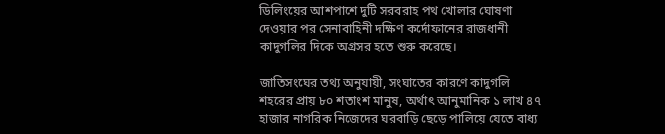ডিলিংয়ের আশপাশে দুটি সরবরাহ পথ খোলার ঘোষণা দেওয়ার পর সেনাবাহিনী দক্ষিণ কর্দোফানের রাজধানী কাদুগলির দিকে অগ্রসর হতে শুরু করেছে।

জাতিসংঘের তথ্য অনুযায়ী, সংঘাতের কারণে কাদুগলি শহরের প্রায় ৮০ শতাংশ মানুষ, অর্থাৎ আনুমানিক ১ লাখ ৪৭ হাজার নাগরিক নিজেদের ঘরবাড়ি ছেড়ে পালিয়ে যেতে বাধ্য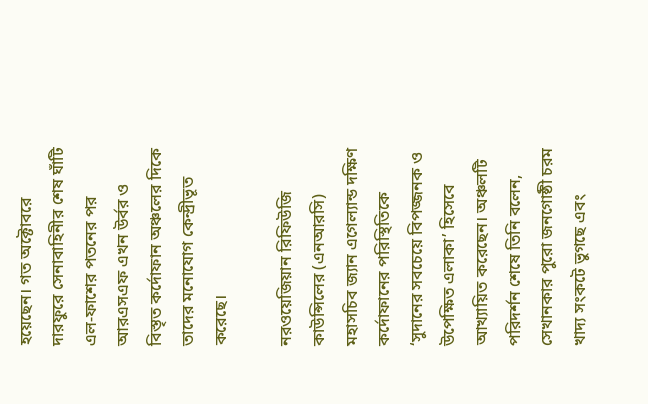হয়েছেন। গত অক্টোবরে দারফুরে সেনাবাহিনীর শেষ ঘাঁটি এল-ফাশের পতনের পর আরএসএফ এখন উর্বর ও বিস্তৃত কর্দোফান অঞ্চলের দিকে তাদের মনোযোগ কেন্দ্রীভূত করেছে।

নরওয়েজিয়ান রিফিউজি কাউন্সিলের (এনআরসি) মহাসচিব জ্যান এগেল্যান্ড দক্ষিণ কর্দোফানের পরিস্থিতিকে ‘সুদানের সবচেয়ে বিপজ্জনক ও উপেক্ষিত এলাকা’ হিসেবে আখ্যায়িত করেছেন। অঞ্চলটি পরিদর্শন শেষে তিনি বলেন, সেখানকার পুরো জনগোষ্ঠী চরম খাদ্য সংকটে ভুগছে এবং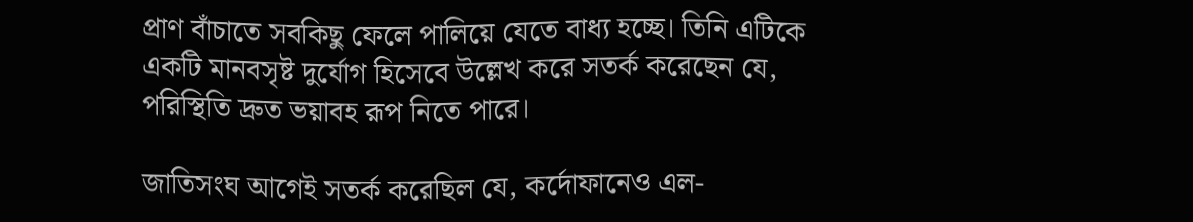প্রাণ বাঁচাতে সবকিছু ফেলে পালিয়ে যেতে বাধ্য হচ্ছে। তিনি এটিকে একটি মানবসৃষ্ট দুর্যোগ হিসেবে উল্লেখ করে সতর্ক করেছেন যে, পরিস্থিতি দ্রুত ভয়াবহ রূপ নিতে পারে।

জাতিসংঘ আগেই সতর্ক করেছিল যে, কর্দোফানেও এল-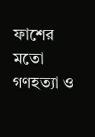ফাশের মতো গণহত্যা ও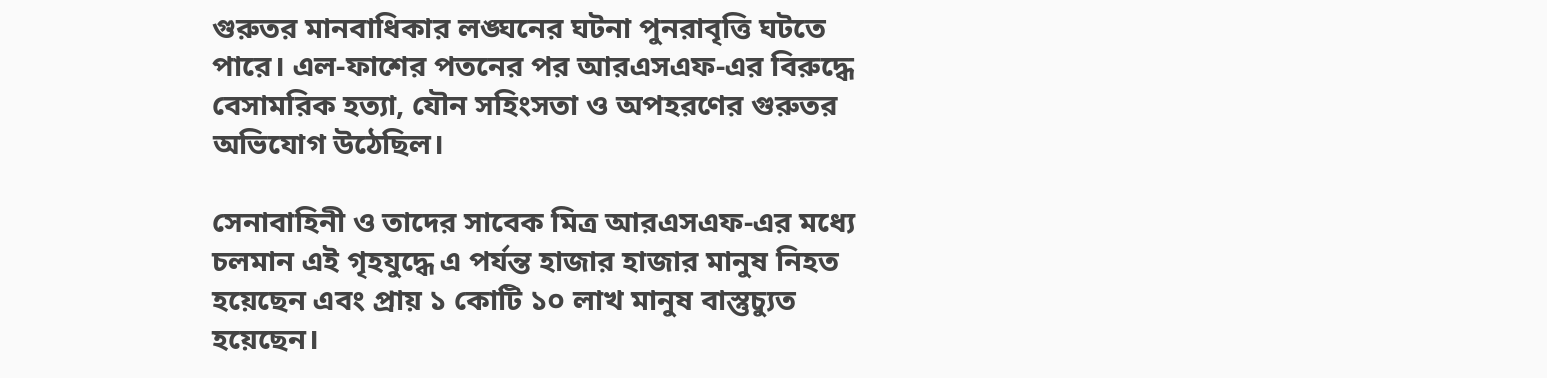গুরুতর মানবাধিকার লঙ্ঘনের ঘটনা পুনরাবৃত্তি ঘটতে পারে। এল-ফাশের পতনের পর আরএসএফ-এর বিরুদ্ধে বেসামরিক হত্যা, যৌন সহিংসতা ও অপহরণের গুরুতর অভিযোগ উঠেছিল।

সেনাবাহিনী ও তাদের সাবেক মিত্র আরএসএফ-এর মধ্যে চলমান এই গৃহযুদ্ধে এ পর্যন্ত হাজার হাজার মানুষ নিহত হয়েছেন এবং প্রায় ১ কোটি ১০ লাখ মানুষ বাস্তুচ্যুত হয়েছেন।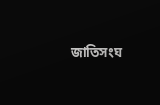জাতিসংঘ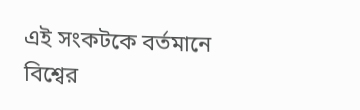এই সংকটকে বর্তমানে বিশ্বের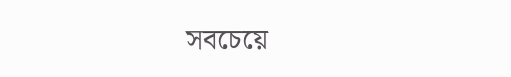সবচেয়ে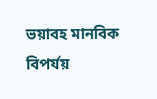ভয়াবহ মানবিক বিপর্যয়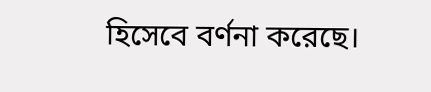হিসেবে বর্ণনা করেছে।